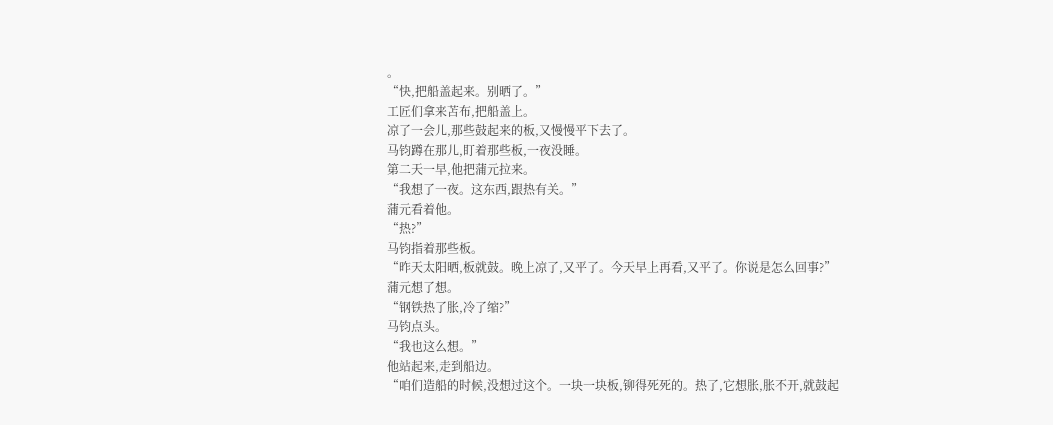。
“快,把船盖起来。别晒了。”
工匠们拿来苫布,把船盖上。
凉了一会儿,那些鼓起来的板,又慢慢平下去了。
马钧蹲在那儿,盯着那些板,一夜没睡。
第二天一早,他把蒲元拉来。
“我想了一夜。这东西,跟热有关。”
蒲元看着他。
“热?”
马钧指着那些板。
“昨天太阳晒,板就鼓。晚上凉了,又平了。今天早上再看,又平了。你说是怎么回事?”
蒲元想了想。
“钢铁热了胀,冷了缩?”
马钧点头。
“我也这么想。”
他站起来,走到船边。
“咱们造船的时候,没想过这个。一块一块板,铆得死死的。热了,它想胀,胀不开,就鼓起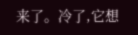来了。冷了,它想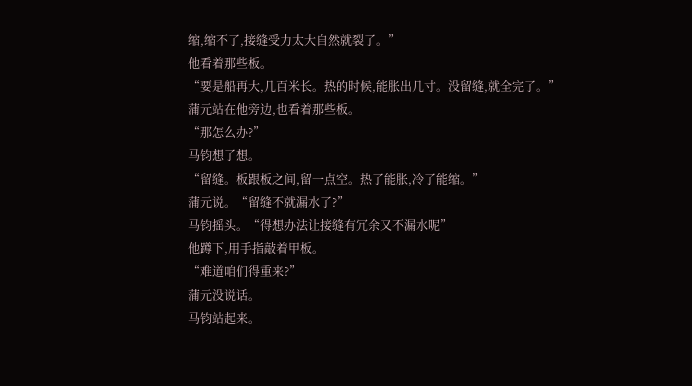缩,缩不了,接缝受力太大自然就裂了。”
他看着那些板。
“要是船再大,几百米长。热的时候,能胀出几寸。没留缝,就全完了。”
蒲元站在他旁边,也看着那些板。
“那怎么办?”
马钧想了想。
“留缝。板跟板之间,留一点空。热了能胀,冷了能缩。”
蒲元说。“留缝不就漏水了?”
马钧摇头。“得想办法让接缝有冗余又不漏水呢”
他蹲下,用手指敲着甲板。
“难道咱们得重来?”
蒲元没说话。
马钧站起来。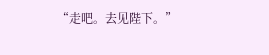“走吧。去见陛下。”